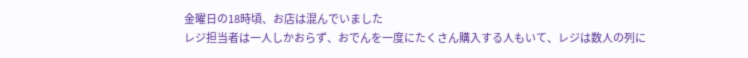金曜日の18時頃、お店は混んでいました
レジ担当者は一人しかおらず、おでんを一度にたくさん購入する人もいて、レジは数人の列に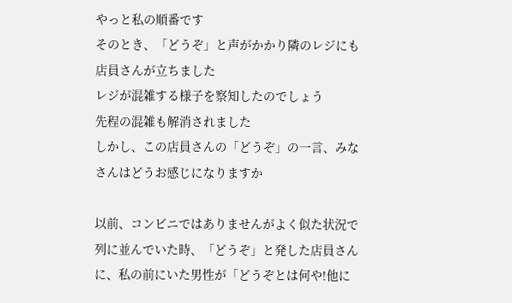やっと私の順番です
そのとき、「どうぞ」と声がかかり隣のレジにも店員さんが立ちました
レジが混雑する様子を察知したのでしょう
先程の混雑も解消されました
しかし、この店員さんの「どうぞ」の一言、みなさんはどうお感じになりますか

以前、コンビニではありませんがよく似た状況で列に並んでいた時、「どうぞ」と発した店員さんに、私の前にいた男性が「どうぞとは何や!他に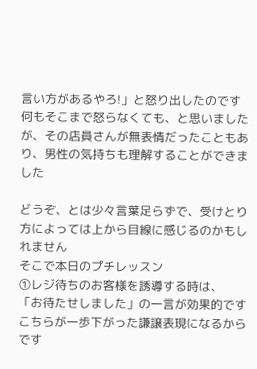言い方があるやろ!」と怒り出したのです
何もそこまで怒らなくても、と思いましたが、その店員さんが無表情だったこともあり、男性の気持ちも理解することができました

どうぞ、とは少々言葉足らずで、受けとり方によっては上から目線に感じるのかもしれません
そこで本日のプチレッスン
①レジ待ちのお客様を誘導する時は、
「お待たせしました」の一言が効果的です
こちらが一歩下がった謙譲表現になるからです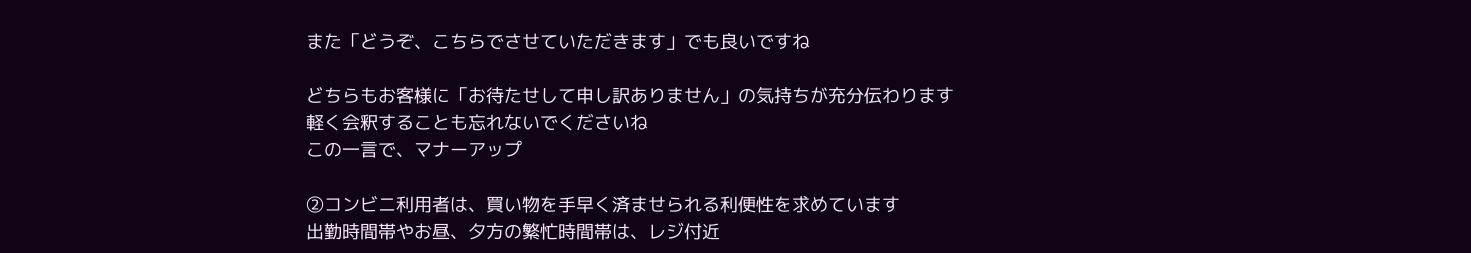また「どうぞ、こちらでさせていただきます」でも良いですね

どちらもお客様に「お待たせして申し訳ありません」の気持ちが充分伝わります
軽く会釈することも忘れないでくださいね
この一言で、マナーアップ

②コンビニ利用者は、買い物を手早く済ませられる利便性を求めています
出勤時間帯やお昼、夕方の繁忙時間帯は、レジ付近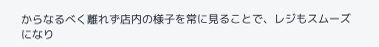からなるべく離れず店内の様子を常に見ることで、レジもスムーズになり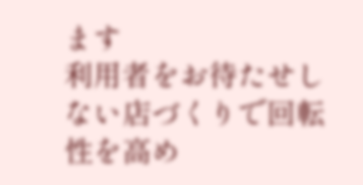ます
利用者をお待たせしない店づくりで回転性を高め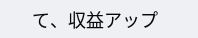て、収益アップ